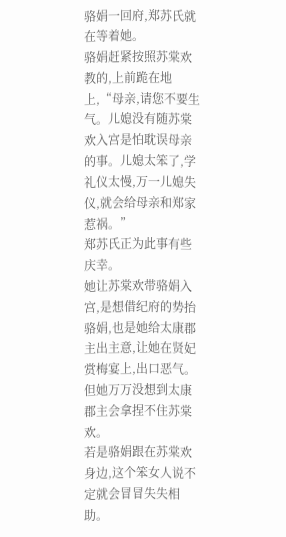骆娟一回府,郑苏氏就在等着她。
骆娟赶紧按照苏棠欢教的,上前跪在地上,“母亲,请您不要生气。儿媳没有随苏棠欢入宫是怕耽误母亲的事。儿媳太笨了,学礼仪太慢,万一儿媳失仪,就会给母亲和郑家惹祸。”
郑苏氏正为此事有些庆幸。
她让苏棠欢带骆娟入宫,是想借纪府的势抬骆娟,也是她给太康郡主出主意,让她在贤妃赏梅宴上,出口恶气。
但她万万没想到太康郡主会拿捏不住苏棠欢。
若是骆娟跟在苏棠欢身边,这个笨女人说不定就会冒冒失失相助。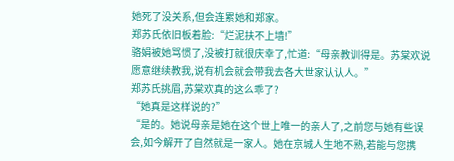她死了没关系,但会连累她和郑家。
郑苏氏依旧板着脸:“烂泥扶不上墙!”
骆娟被她骂惯了,没被打就很庆幸了,忙道:“母亲教训得是。苏棠欢说愿意继续教我,说有机会就会带我去各大世家认认人。”
郑苏氏挑眉,苏棠欢真的这么乖了?
“她真是这样说的?”
“是的。她说母亲是她在这个世上唯一的亲人了,之前您与她有些误会,如今解开了自然就是一家人。她在京城人生地不熟,若能与您携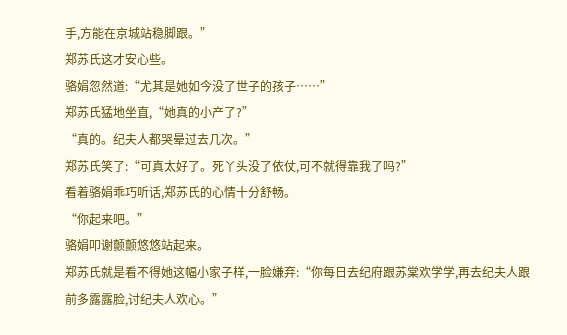手,方能在京城站稳脚跟。”
郑苏氏这才安心些。
骆娟忽然道:“尤其是她如今没了世子的孩子……”
郑苏氏猛地坐直,“她真的小产了?”
“真的。纪夫人都哭晕过去几次。”
郑苏氏笑了:“可真太好了。死丫头没了依仗,可不就得靠我了吗?”
看着骆娟乖巧听话,郑苏氏的心情十分舒畅。
“你起来吧。”
骆娟叩谢颤颤悠悠站起来。
郑苏氏就是看不得她这幅小家子样,一脸嫌弃:“你每日去纪府跟苏棠欢学学,再去纪夫人跟前多露露脸,讨纪夫人欢心。”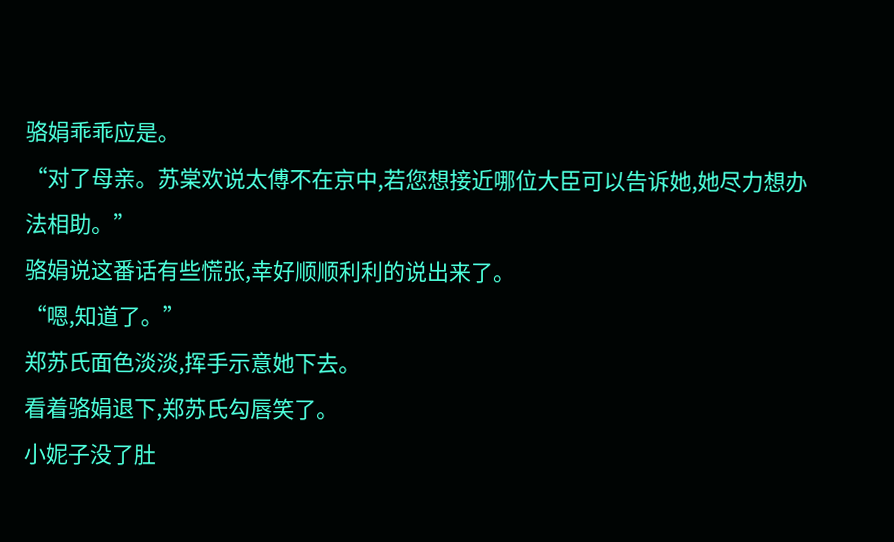骆娟乖乖应是。
“对了母亲。苏棠欢说太傅不在京中,若您想接近哪位大臣可以告诉她,她尽力想办法相助。”
骆娟说这番话有些慌张,幸好顺顺利利的说出来了。
“嗯,知道了。”
郑苏氏面色淡淡,挥手示意她下去。
看着骆娟退下,郑苏氏勾唇笑了。
小妮子没了肚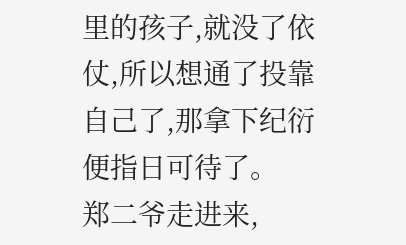里的孩子,就没了依仗,所以想通了投靠自己了,那拿下纪衍便指日可待了。
郑二爷走进来,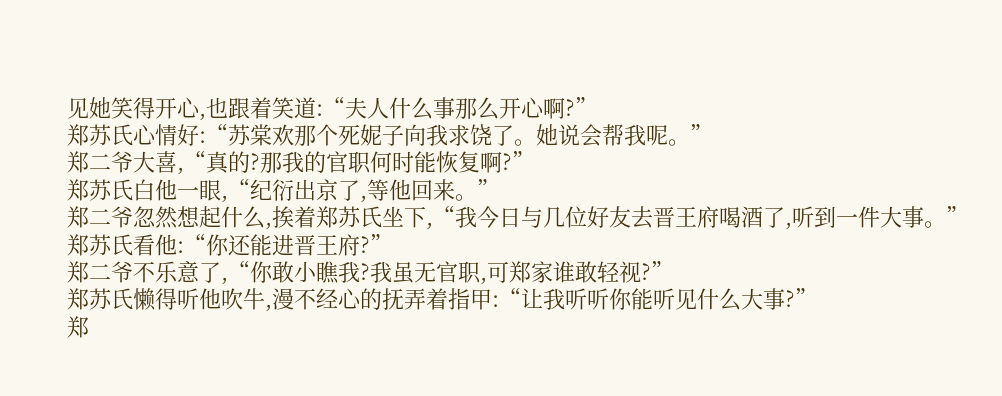见她笑得开心,也跟着笑道:“夫人什么事那么开心啊?”
郑苏氏心情好:“苏棠欢那个死妮子向我求饶了。她说会帮我呢。”
郑二爷大喜,“真的?那我的官职何时能恢复啊?”
郑苏氏白他一眼,“纪衍出京了,等他回来。”
郑二爷忽然想起什么,挨着郑苏氏坐下,“我今日与几位好友去晋王府喝酒了,听到一件大事。”
郑苏氏看他:“你还能进晋王府?”
郑二爷不乐意了,“你敢小瞧我?我虽无官职,可郑家谁敢轻视?”
郑苏氏懒得听他吹牛,漫不经心的抚弄着指甲:“让我听听你能听见什么大事?”
郑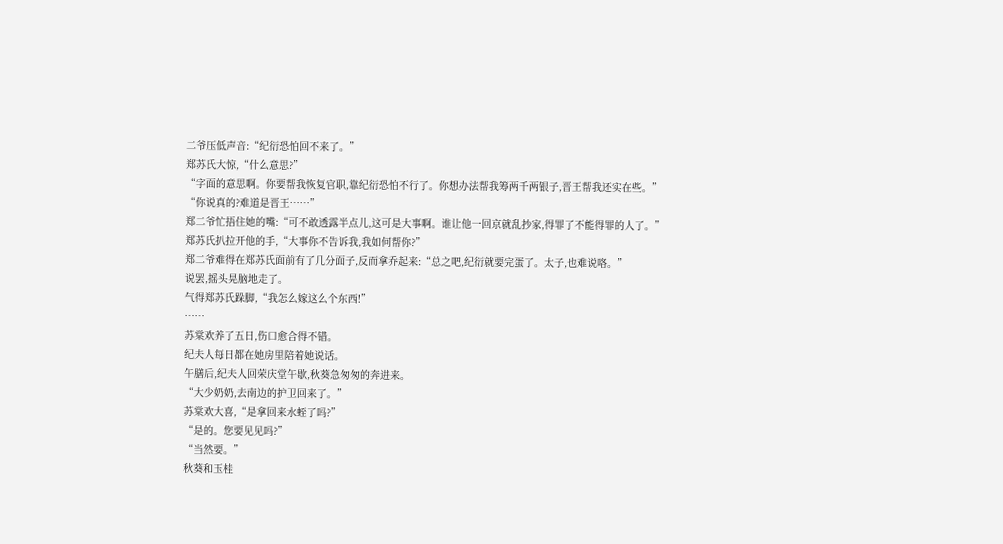二爷压低声音:“纪衍恐怕回不来了。”
郑苏氏大惊,“什么意思?”
“字面的意思啊。你要帮我恢复官职,靠纪衍恐怕不行了。你想办法帮我筹两千两银子,晋王帮我还实在些。”
“你说真的?难道是晋王……”
郑二爷忙捂住她的嘴:“可不敢透露半点儿,这可是大事啊。谁让他一回京就乱抄家,得罪了不能得罪的人了。”
郑苏氏扒拉开他的手,“大事你不告诉我,我如何帮你?”
郑二爷难得在郑苏氏面前有了几分面子,反而拿乔起来:“总之吧,纪衍就要完蛋了。太子,也难说咯。”
说罢,摇头晃脑地走了。
气得郑苏氏跺脚,“我怎么嫁这么个东西!”
……
苏棠欢养了五日,伤口愈合得不错。
纪夫人每日都在她房里陪着她说话。
午膳后,纪夫人回荣庆堂午歇,秋葵急匆匆的奔进来。
“大少奶奶,去南边的护卫回来了。”
苏棠欢大喜,“是拿回来水蛭了吗?”
“是的。您要见见吗?”
“当然要。”
秋葵和玉桂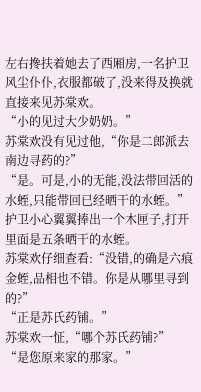左右搀扶着她去了西厢房,一名护卫风尘仆仆,衣服都破了,没来得及换就直接来见苏棠欢。
“小的见过大少奶奶。”
苏棠欢没有见过他,“你是二郎派去南边寻药的?”
“是。可是,小的无能,没法带回活的水蛭,只能带回已经晒干的水蛭。”
护卫小心翼翼捧出一个木匣子,打开里面是五条晒干的水蛭。
苏棠欢仔细查看:“没错,的确是六痕金蛭,品相也不错。你是从哪里寻到的?”
“正是苏氏药铺。”
苏棠欢一怔,“哪个苏氏药铺?”
“是您原来家的那家。”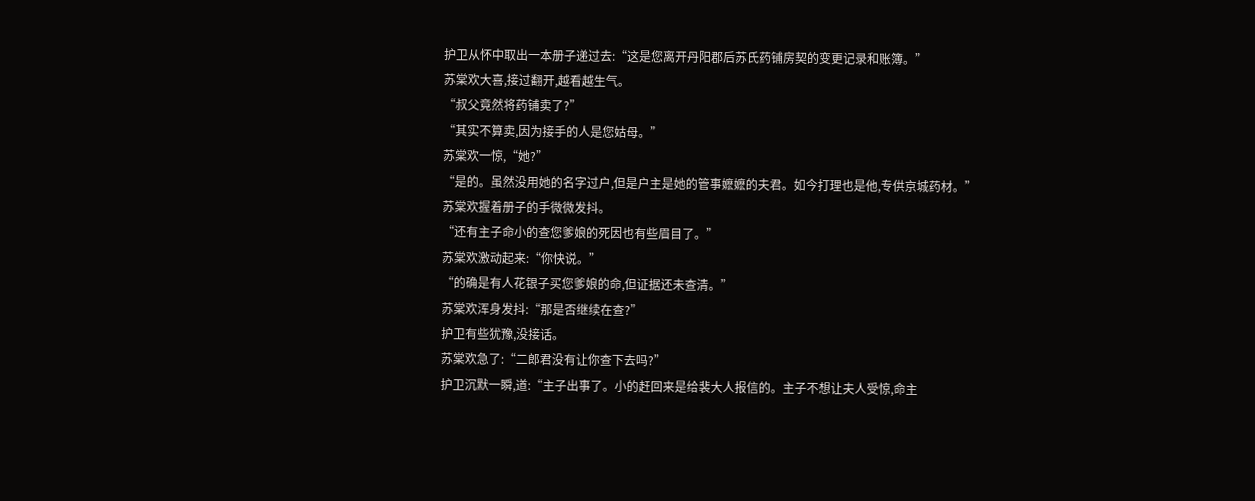护卫从怀中取出一本册子递过去:“这是您离开丹阳郡后苏氏药铺房契的变更记录和账簿。”
苏棠欢大喜,接过翻开,越看越生气。
“叔父竟然将药铺卖了?”
“其实不算卖,因为接手的人是您姑母。”
苏棠欢一惊,“她?”
“是的。虽然没用她的名字过户,但是户主是她的管事嬷嬷的夫君。如今打理也是他,专供京城药材。”
苏棠欢握着册子的手微微发抖。
“还有主子命小的查您爹娘的死因也有些眉目了。”
苏棠欢激动起来:“你快说。”
“的确是有人花银子买您爹娘的命,但证据还未查清。”
苏棠欢浑身发抖:“那是否继续在查?”
护卫有些犹豫,没接话。
苏棠欢急了:“二郎君没有让你查下去吗?”
护卫沉默一瞬,道:“主子出事了。小的赶回来是给裴大人报信的。主子不想让夫人受惊,命主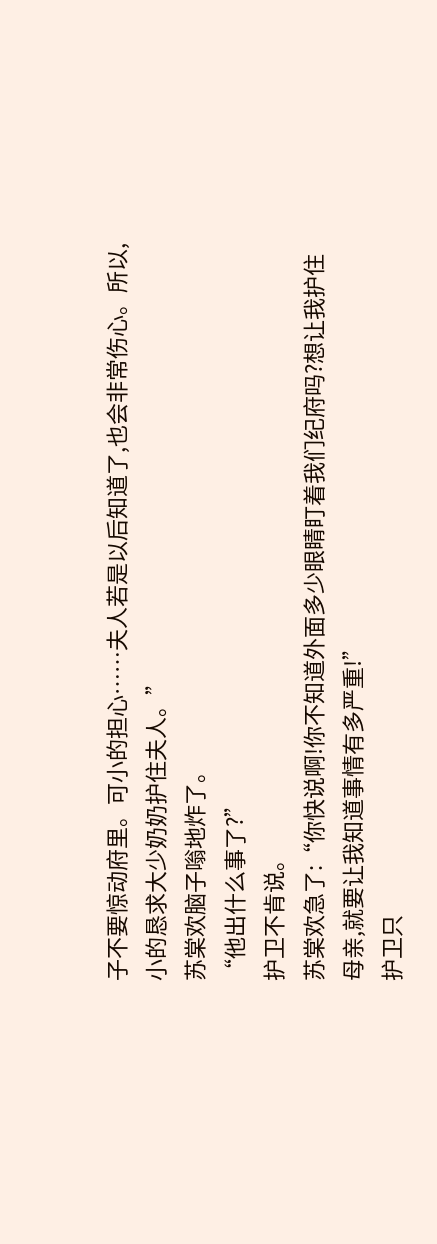子不要惊动府里。可小的担心……夫人若是以后知道了,也会非常伤心。所以,小的恳求大少奶奶护住夫人。”
苏棠欢脑子嗡地炸了。
“他出什么事了?”
护卫不肯说。
苏棠欢急了:“你快说啊!你不知道外面多少眼睛盯着我们纪府吗?想让我护住母亲,就要让我知道事情有多严重!”
护卫只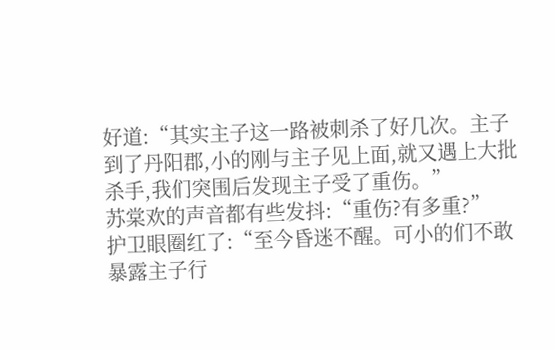好道:“其实主子这一路被刺杀了好几次。主子到了丹阳郡,小的刚与主子见上面,就又遇上大批杀手,我们突围后发现主子受了重伤。”
苏棠欢的声音都有些发抖:“重伤?有多重?”
护卫眼圈红了:“至今昏迷不醒。可小的们不敢暴露主子行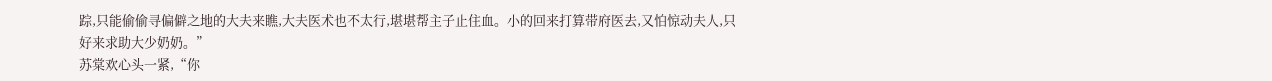踪,只能偷偷寻偏僻之地的大夫来瞧,大夫医术也不太行,堪堪帮主子止住血。小的回来打算带府医去,又怕惊动夫人,只好来求助大少奶奶。”
苏棠欢心头一紧,“你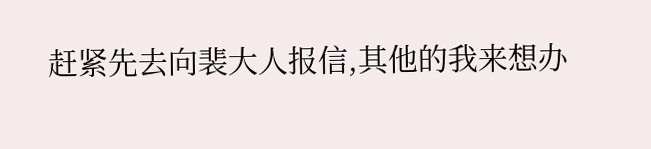赶紧先去向裴大人报信,其他的我来想办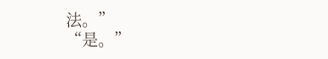法。”
“是。”